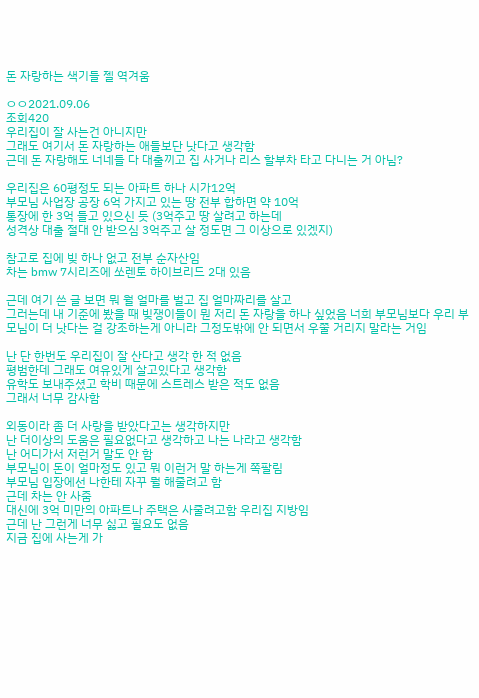돈 자랑하는 색기들 젤 역겨움

ㅇㅇ2021.09.06
조회420
우리집이 잘 사는건 아니지만
그래도 여기서 돈 자랑하는 애들보단 낫다고 생각함
근데 돈 자랑해도 너네들 다 대출끼고 집 사거나 리스 할부차 타고 다니는 거 아님?

우리집은 60평정도 되는 아파트 하나 시가12억
부모님 사업장 공장 6억 가지고 있는 땅 전부 합하면 약 10억
통장에 한 3억 들고 있으신 듯 (3억주고 땅 살려고 하는데
성격상 대출 절대 안 받으심 3억주고 살 정도면 그 이상으로 있겠지)

참고로 집에 빚 하나 없고 전부 순자산임
차는 bmw 7시리즈에 쏘렌토 하이브리드 2대 있음

근데 여기 쓴 글 보면 뭐 월 얼마를 벌고 집 얼마짜리를 살고
그러는데 내 기준에 봤을 때 빚쟁이들이 뭔 저리 돈 자랑을 하나 싶었음 너희 부모님보다 우리 부모님이 더 낫다는 걸 강조하는게 아니라 그정도밖에 안 되면서 우쭐 거리지 말라는 거임

난 단 한번도 우리집이 잘 산다고 생각 한 적 없음
평범한데 그래도 여유있게 살고있다고 생각함
유학도 보내주셨고 학비 때문에 스트레스 받은 적도 없음
그래서 너무 감사함

외동이라 좀 더 사랑을 받았다고는 생각하지만
난 더이상의 도움은 필요없다고 생각하고 나는 나라고 생각함
난 어디가서 저런거 말도 안 함
부모님이 돈이 얼마정도 있고 뭐 이런거 말 하는게 쪽팔림
부모님 입장에선 나한테 자꾸 뭘 해줄려고 함
근데 차는 안 사줌
대신에 3억 미만의 아파트나 주택은 사줄려고함 우리집 지방임
근데 난 그런게 너무 싫고 필요도 없음
지금 집에 사는게 가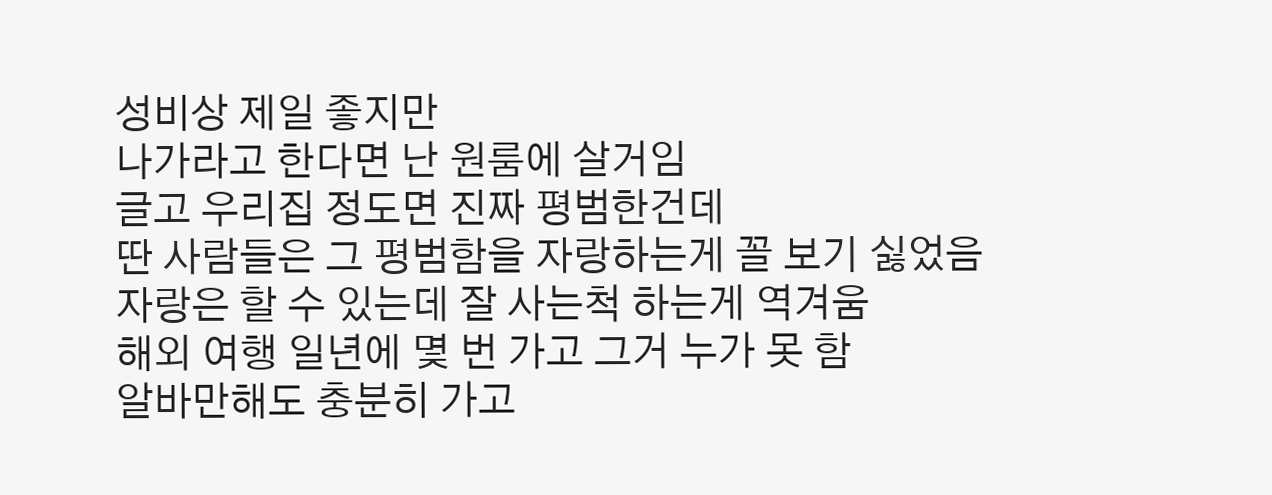성비상 제일 좋지만
나가라고 한다면 난 원룸에 살거임
글고 우리집 정도면 진짜 평범한건데
딴 사람들은 그 평범함을 자랑하는게 꼴 보기 싫었음
자랑은 할 수 있는데 잘 사는척 하는게 역겨움
해외 여행 일년에 몇 번 가고 그거 누가 못 함
알바만해도 충분히 가고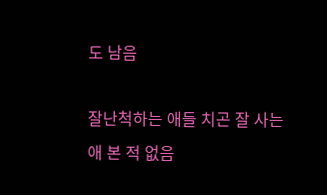도 남음

잘난척하는 애들 치곤 잘 사는애 본 적 없음